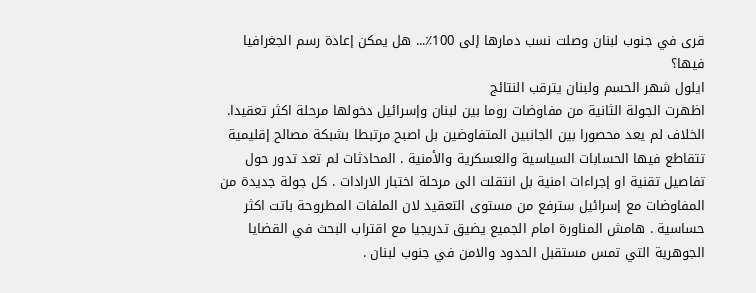قرى في جنوب لبنان وصلت نسب دمارها إلى 100٪... هل يمكن إعادة رسم الجغرافيا فيها؟
ايلول شهر الحسم ولبنان يترقب النتائج
اظهرت الجولة الثانية من مفاوضات روما بين لبنان وإسرائيل دخولها مرحلة اكثر تعقيدا. الخلاف لم يعد محصورا بين الجانبين المتفاوضين بل اصبح مرتبطا بشبكة مصالح إقليمية تتقاطع فيها الحسابات السياسية والعسكرية والأمنية . المحادثات لم تعد تدور حول تفاصيل تقنية او إجراءات امنية بل انتقلت الى مرحلة اختبار الارادات . كل جولة جديدة من المفاوضات مع إسرائيل سترفع من مستوى التعقيد لان الملفات المطروحة باتت اكثر حساسية . هامش المناورة امام الجميع يضيق تدريجيا مع اقتراب البحث في القضايا الجوهرية التي تمس مستقبل الحدود والامن في جنوب لبنان .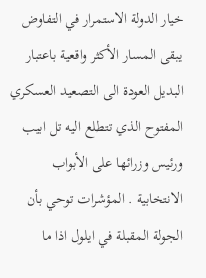خيار الدولة الاستمرار في التفاوض يبقى المسار الأكثر واقعية باعتبار البديل العودة الى التصعيد العسكري المفتوح الذي تتطلع اليه تل ابيب ورئيس وزرائها على الأبواب الانتخابية . المؤشرات توحي بأن الجولة المقبلة في ايلول اذا ما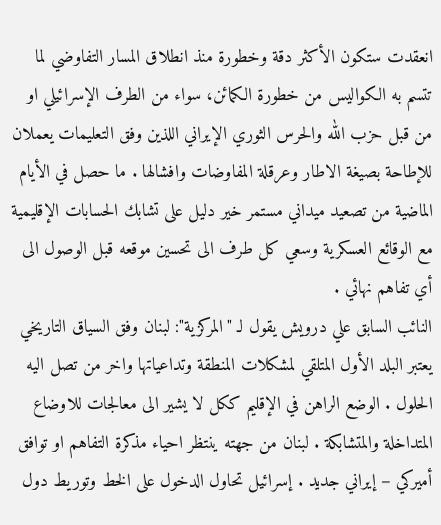انعقدت ستكون الأكثر دقة وخطورة منذ انطلاق المسار التفاوضي لما تتسم به الكواليس من خطورة الكمائن، سواء من الطرف الإسرائيلي او من قبل حزب الله والحرس الثوري الإيراني اللذين وفق التعليمات يعملان للإطاحة بصيغة الاطار وعرقلة المفاوضات وافشالها . ما حصل في الأيام الماضية من تصعيد ميداني مستمر خير دليل على تشابك الحسابات الإقليمية مع الوقائع العسكرية وسعي كل طرف الى تحسين موقعه قبل الوصول الى أي تفاهم نهائي .
النائب السابق علي درويش يقول لـ "المركزية": لبنان وفق السياق التاريخي يعتبر البلد الأول المتلقي لمشكلات المنطقة وتداعياتها واخر من تصل اليه الحلول . الوضع الراهن في الإقليم ككل لا يشير الى معالجات للاوضاع المتداخلة والمتشابكة . لبنان من جهته ينتظر احياء مذكرة التفاهم او توافق أميركي – إيراني جديد . إسرائيل تحاول الدخول على الخط وتوريط دول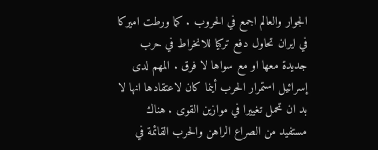الجوار والعالم اجمع في الحروب . كما ورطت اميركا في ايران تحاول دفع تركيا للانخراط في حرب جديدة معها او مع سواها لا فرق . المهم لدى إسرائيل استمرار الحرب أينما كان لاعتقادها انها لا بد ان تحمل تغييرا في موازين القوى . هناك مستفيد من الصراع الراهن والحرب القائمة في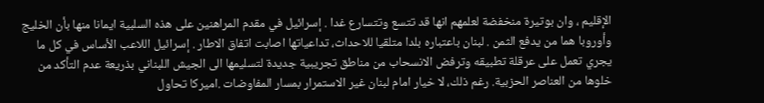الإقليم ، وان بوتيرة منخفضة لعلمهم انها قد تتسع وتتسارع غدا . إسرائيل في مقدم المراهنين على هذه السلبية ايمانا منها بأن الخليج وأوروبا هما من يدفع الثمن . لبنان باعتباره بلدا متلقيا للاحداث، تداعياتها اصابت اتفاق الاطار . إسرائيل اللاعب الأساس في كل ما يجري تعمل على عرقلة تطبيقه وترفض الانسحاب من مناطق تجريبية جديدة لتسليمها الى الجيش اللبناني بذريعة عدم التأكد من خلوها من العناصر الحزبية. رغم ذلك، لا خيار امام لبنان غير الاستمرار بمسار المفاوضات .اميركا تحاول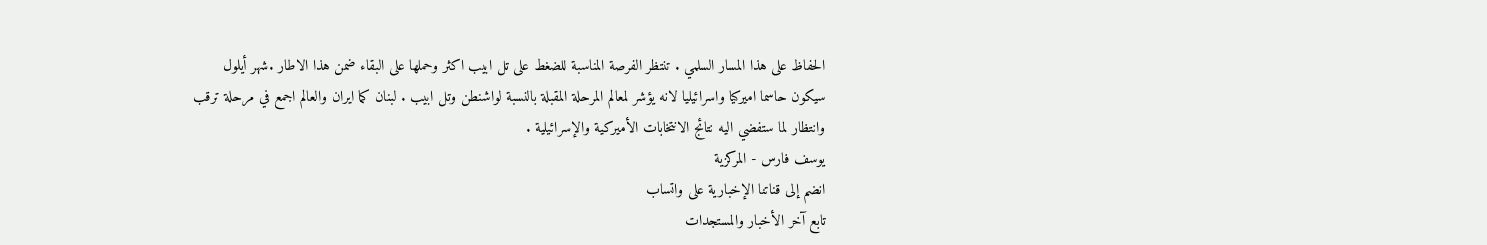الحفاظ على هذا المسار السلمي . تنتظر الفرصة المناسبة للضغط على تل ابيب اكثر وحملها على البقاء ضمن هذا الاطار .شهر أيلول سيكون حاسما اميركيا واسرائيليا لانه يؤشر لمعالم المرحلة المقبلة بالنسبة لواشنطن وتل ابيب . لبنان كما ايران والعالم اجمع في مرحلة ترقب وانتظار لما ستفضي اليه نتائج الانتخابات الأميركية والإسرائيلية .
يوسف فارس - المركزية
انضم إلى قناتنا الإخبارية على واتساب
تابع آخر الأخبار والمستجدات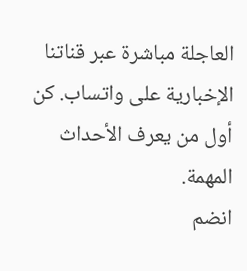العاجلة مباشرة عبر قناتنا الإخبارية على واتساب. كن أول من يعرف الأحداث المهمة.
انضم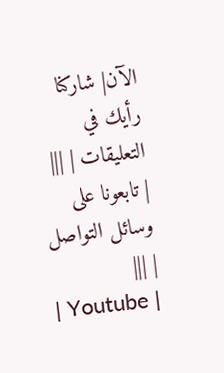الآن| شاركنا رأيك في التعليقات | |||
| تابعونا على وسائل التواصل | |||
| Youtube |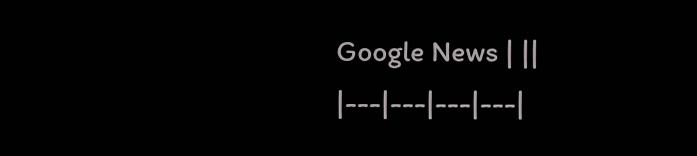Google News | ||
|---|---|---|---|